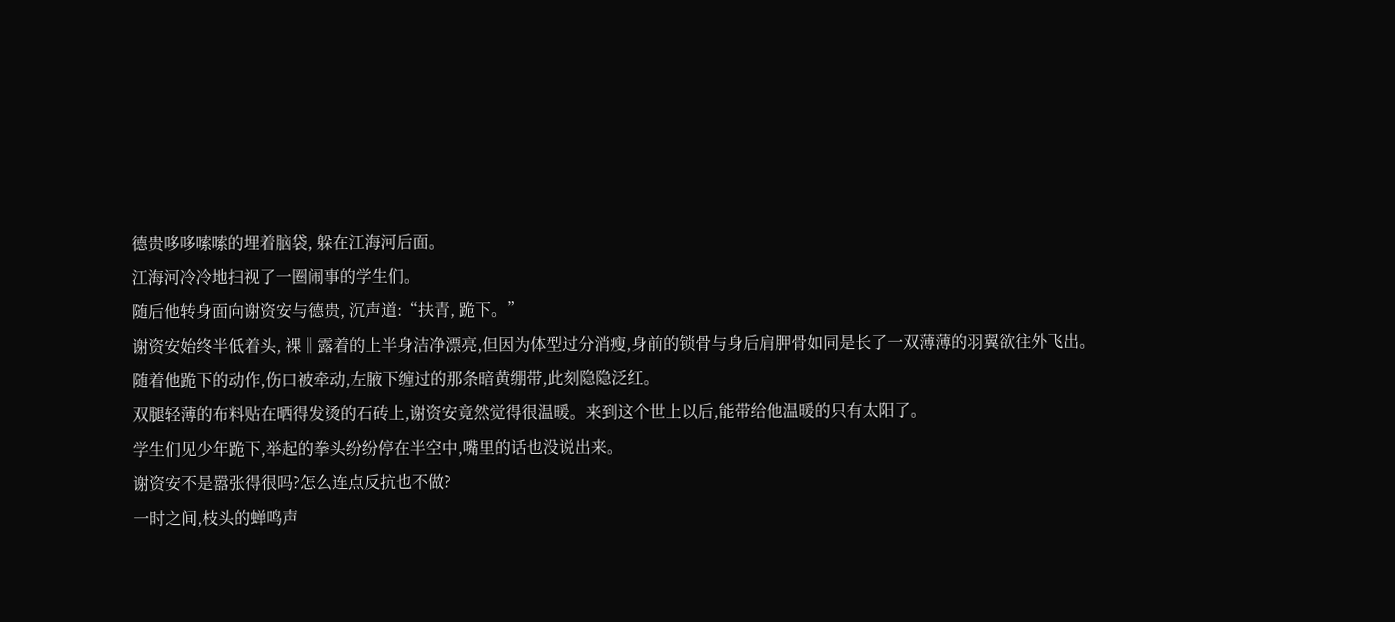德贵哆哆嗦嗦的埋着脑袋, 躲在江海河后面。
江海河冷冷地扫视了一圈闹事的学生们。
随后他转身面向谢资安与德贵, 沉声道:“扶青, 跪下。”
谢资安始终半低着头, 裸‖露着的上半身洁净漂亮,但因为体型过分消瘦,身前的锁骨与身后肩胛骨如同是长了一双薄薄的羽翼欲往外飞出。
随着他跪下的动作,伤口被牵动,左腋下缠过的那条暗黄绷带,此刻隐隐泛红。
双腿轻薄的布料贴在晒得发烫的石砖上,谢资安竟然觉得很温暖。来到这个世上以后,能带给他温暖的只有太阳了。
学生们见少年跪下,举起的拳头纷纷停在半空中,嘴里的话也没说出来。
谢资安不是嚣张得很吗?怎么连点反抗也不做?
一时之间,枝头的蝉鸣声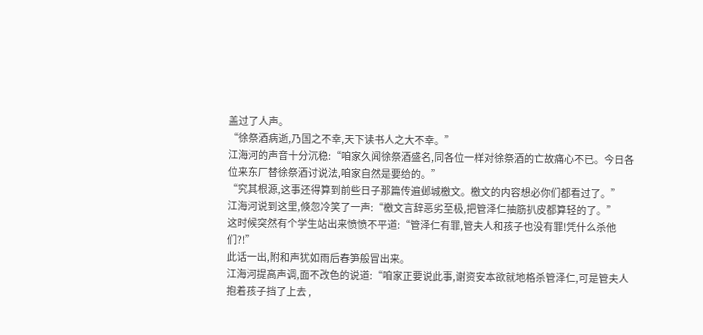盖过了人声。
“徐祭酒病逝,乃国之不幸,天下读书人之大不幸。”
江海河的声音十分沉稳:“咱家久闻徐祭酒盛名,同各位一样对徐祭酒的亡故痛心不已。今日各位来东厂替徐祭酒讨说法,咱家自然是要给的。”
“究其根源,这事还得算到前些日子那篇传遍邺城檄文。檄文的内容想必你们都看过了。”
江海河说到这里,倏忽冷笑了一声:“檄文言辞恶劣至极,把管泽仁抽筋扒皮都算轻的了。”
这时候突然有个学生站出来愤愤不平道:“管泽仁有罪,管夫人和孩子也没有罪!凭什么杀他们?!”
此话一出,附和声犹如雨后春笋般冒出来。
江海河提高声调,面不改色的说道:“咱家正要说此事,谢资安本欲就地格杀管泽仁,可是管夫人抱着孩子挡了上去 ,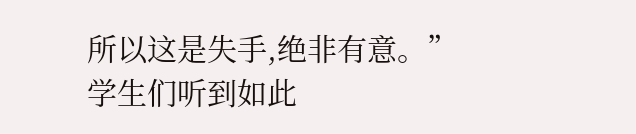所以这是失手,绝非有意。”
学生们听到如此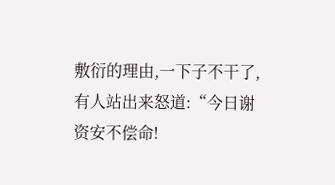敷衍的理由,一下子不干了,有人站出来怒道:“今日谢资安不偿命!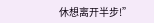休想离开半步!”